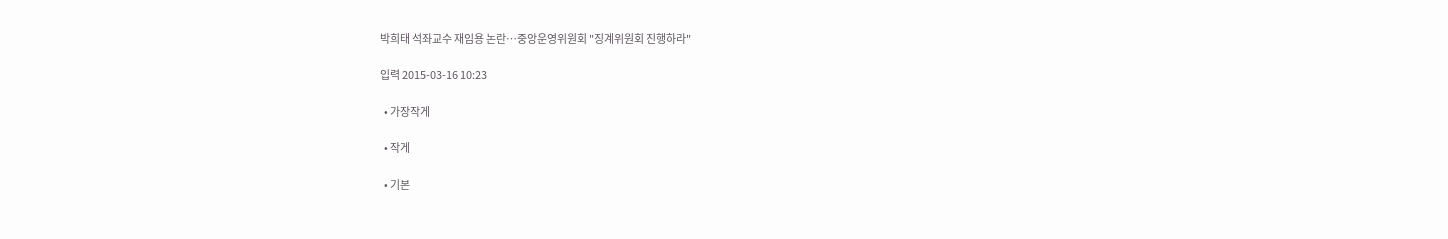박희태 석좌교수 재임용 논란…중앙운영위원회 "징계위원회 진행하라"

입력 2015-03-16 10:23

  • 가장작게

  • 작게

  • 기본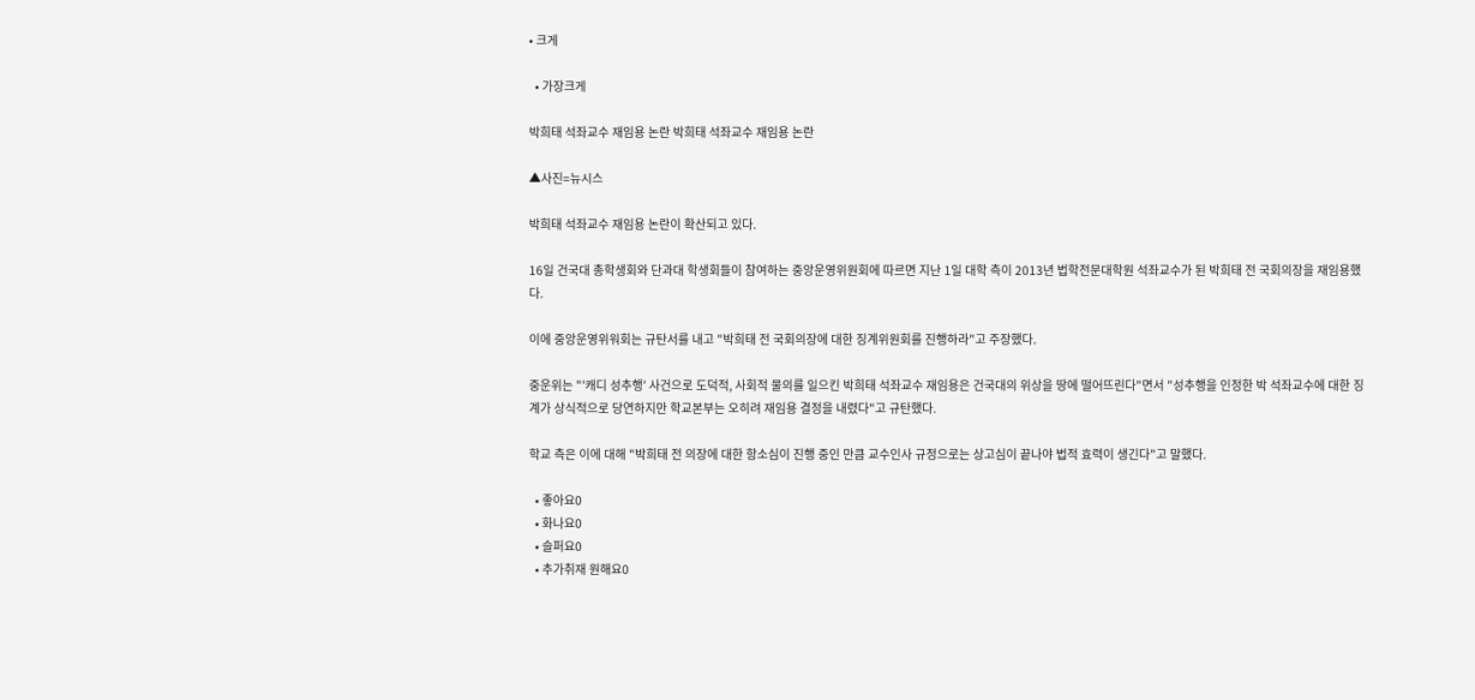• 크게

  • 가장크게

박희태 석좌교수 재임용 논란 박희태 석좌교수 재임용 논란

▲사진=뉴시스

박희태 석좌교수 재임용 논란이 확산되고 있다.

16일 건국대 총학생회와 단과대 학생회들이 참여하는 중앙운영위원회에 따르면 지난 1일 대학 측이 2013년 법학전문대학원 석좌교수가 된 박희태 전 국회의장을 재임용했다.

이에 중앙운영위워회는 규탄서를 내고 "박희태 전 국회의장에 대한 징계위원회를 진행하라"고 주장했다.

중운위는 "'캐디 성추행' 사건으로 도덕적, 사회적 물의를 일으킨 박희태 석좌교수 재임용은 건국대의 위상을 땅에 떨어뜨린다"면서 "성추행을 인정한 박 석좌교수에 대한 징계가 상식적으로 당연하지만 학교본부는 오히려 재임용 결정을 내렸다"고 규탄했다.

학교 측은 이에 대해 "박희태 전 의장에 대한 항소심이 진행 중인 만큼 교수인사 규정으로는 상고심이 끝나야 법적 효력이 생긴다"고 말했다.

  • 좋아요0
  • 화나요0
  • 슬퍼요0
  • 추가취재 원해요0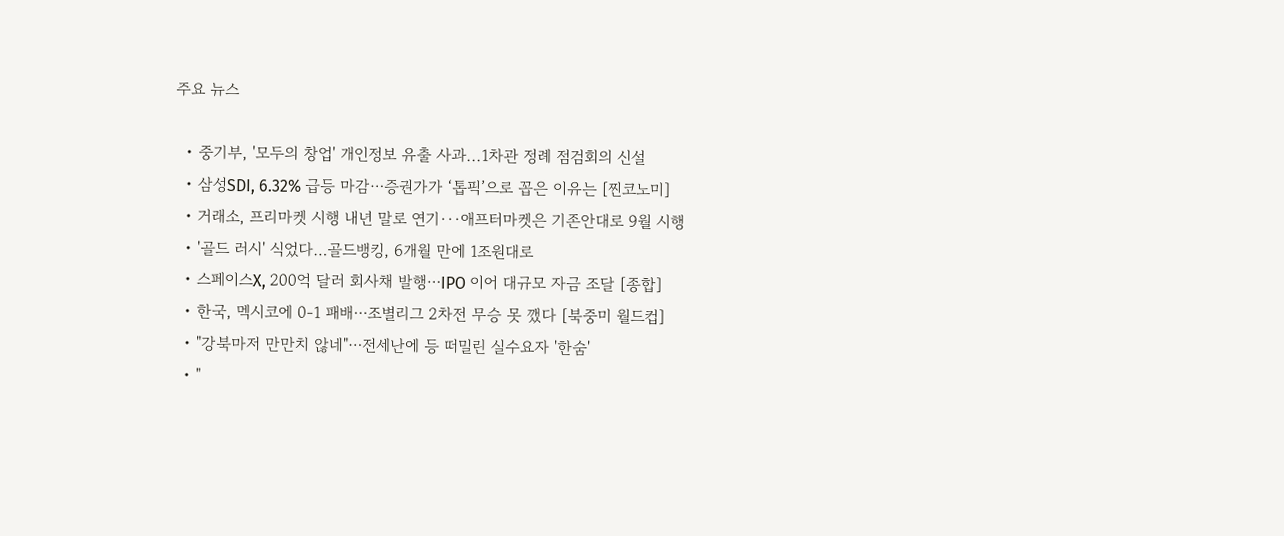주요 뉴스

  • 중기부, '모두의 창업' 개인정보 유출 사과...1차관 정례 점검회의 신설
  • 삼성SDI, 6.32% 급등 마감⋯증권가가 ‘톱픽’으로 꼽은 이유는 [찐코노미]
  • 거래소, 프리마켓 시행 내년 말로 연기···애프터마켓은 기존안대로 9월 시행
  • '골드 러시' 식었다…골드뱅킹, 6개월 만에 1조원대로
  • 스페이스X, 200억 달러 회사채 발행⋯IPO 이어 대규모 자금 조달 [종합]
  • 한국, 멕시코에 0-1 패배⋯조별리그 2차전 무승 못 깼다 [북중미 월드컵]
  • "강북마저 만만치 않네"⋯전세난에 등 떠밀린 실수요자 '한숨'
  • "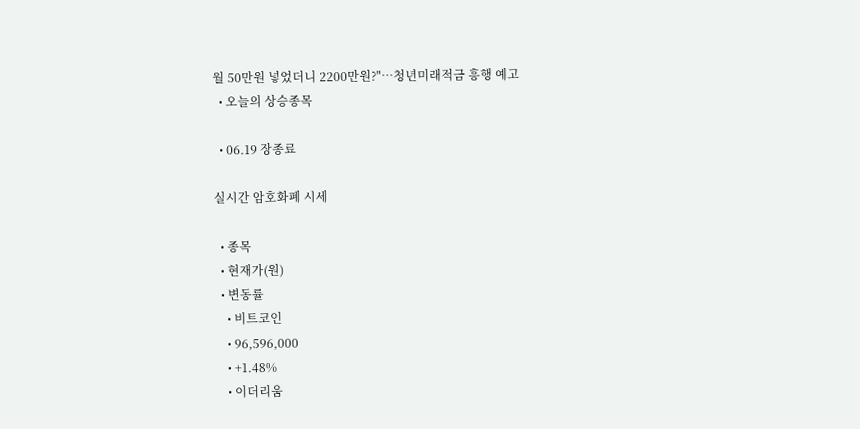월 50만원 넣었더니 2200만원?"…청년미래적금 흥행 예고
  • 오늘의 상승종목

  • 06.19 장종료

실시간 암호화폐 시세

  • 종목
  • 현재가(원)
  • 변동률
    • 비트코인
    • 96,596,000
    • +1.48%
    • 이더리움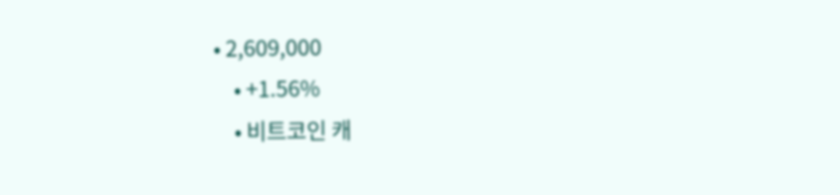• 2,609,000
    • +1.56%
    • 비트코인 캐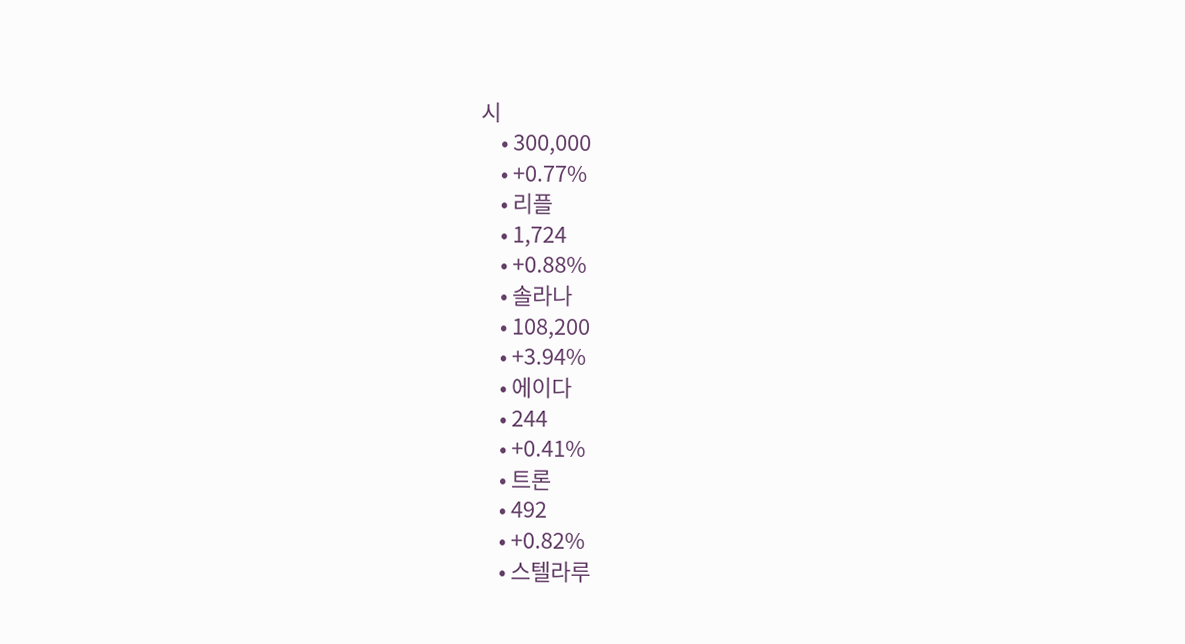시
    • 300,000
    • +0.77%
    • 리플
    • 1,724
    • +0.88%
    • 솔라나
    • 108,200
    • +3.94%
    • 에이다
    • 244
    • +0.41%
    • 트론
    • 492
    • +0.82%
    • 스텔라루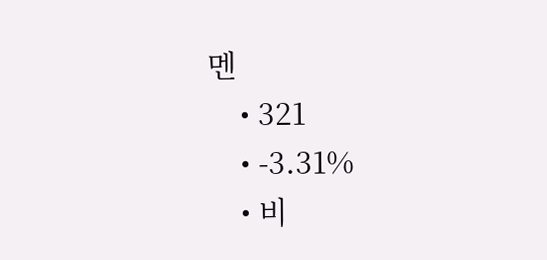멘
    • 321
    • -3.31%
    • 비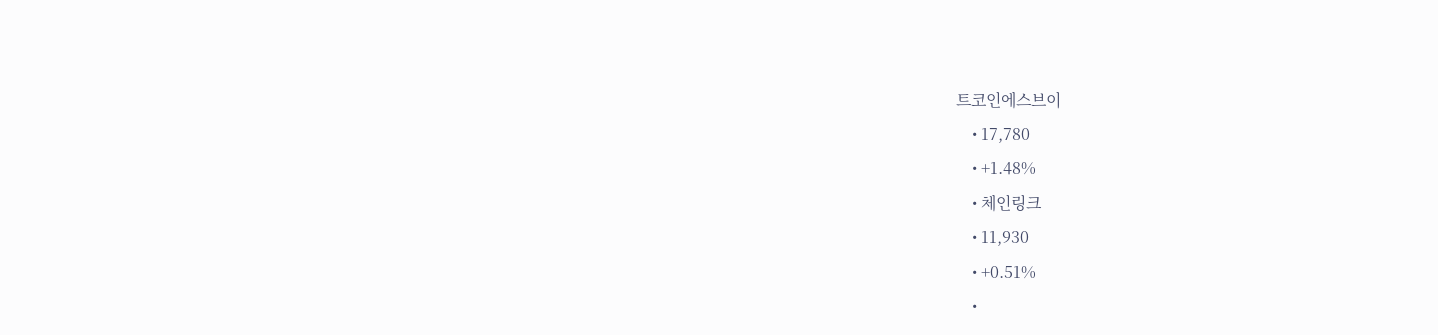트코인에스브이
    • 17,780
    • +1.48%
    • 체인링크
    • 11,930
    • +0.51%
    •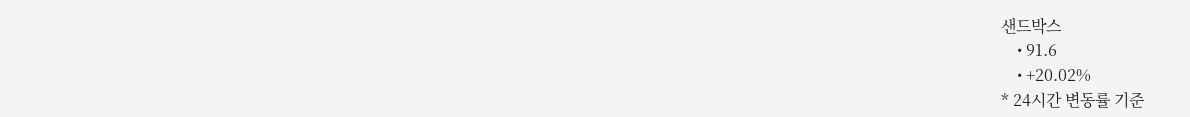샌드박스
    • 91.6
    • +20.02%
* 24시간 변동률 기준